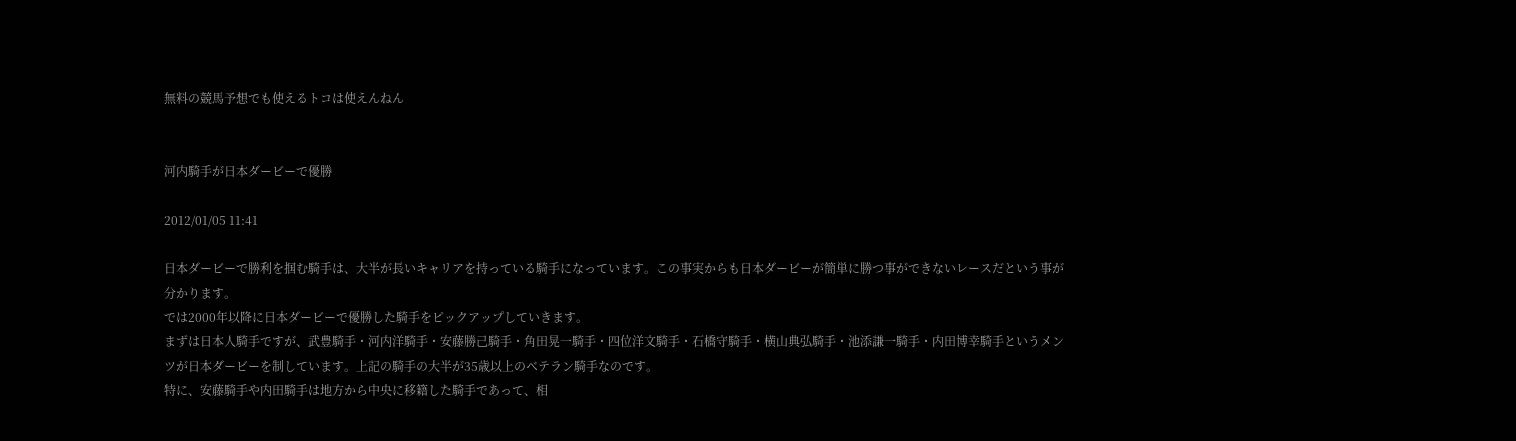無料の競馬予想でも使えるトコは使えんねん


河内騎手が日本ダービーで優勝

2012/01/05 11:41

日本ダービーで勝利を掴む騎手は、大半が長いキャリアを持っている騎手になっています。この事実からも日本ダービーが簡単に勝つ事ができないレースだという事が分かります。
では2000年以降に日本ダービーで優勝した騎手をピックアップしていきます。
まずは日本人騎手ですが、武豊騎手・河内洋騎手・安藤勝己騎手・角田晃一騎手・四位洋文騎手・石橋守騎手・横山典弘騎手・池添謙一騎手・内田博幸騎手というメンツが日本ダービーを制しています。上記の騎手の大半が35歳以上のベテラン騎手なのです。
特に、安藤騎手や内田騎手は地方から中央に移籍した騎手であって、相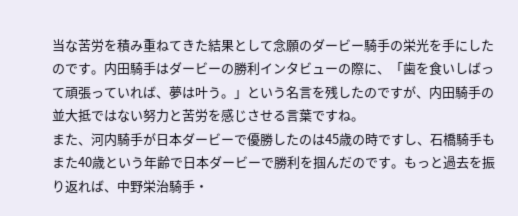当な苦労を積み重ねてきた結果として念願のダービー騎手の栄光を手にしたのです。内田騎手はダービーの勝利インタビューの際に、「歯を食いしばって頑張っていれば、夢は叶う。」という名言を残したのですが、内田騎手の並大抵ではない努力と苦労を感じさせる言葉ですね。
また、河内騎手が日本ダービーで優勝したのは45歳の時ですし、石橋騎手もまた40歳という年齢で日本ダービーで勝利を掴んだのです。もっと過去を振り返れば、中野栄治騎手・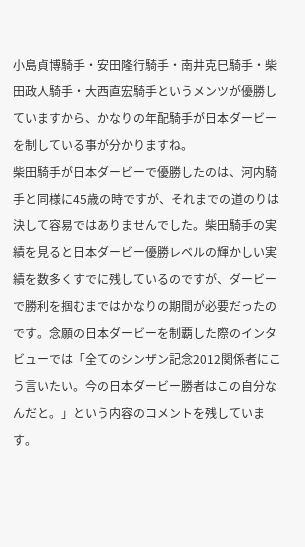小島貞博騎手・安田隆行騎手・南井克巳騎手・柴田政人騎手・大西直宏騎手というメンツが優勝していますから、かなりの年配騎手が日本ダービーを制している事が分かりますね。
柴田騎手が日本ダービーで優勝したのは、河内騎手と同様に45歳の時ですが、それまでの道のりは決して容易ではありませんでした。柴田騎手の実績を見ると日本ダービー優勝レベルの輝かしい実績を数多くすでに残しているのですが、ダービーで勝利を掴むまではかなりの期間が必要だったのです。念願の日本ダービーを制覇した際のインタビューでは「全てのシンザン記念2012関係者にこう言いたい。今の日本ダービー勝者はこの自分なんだと。」という内容のコメントを残しています。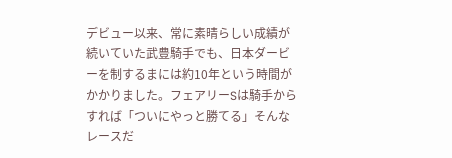デビュー以来、常に素晴らしい成績が続いていた武豊騎手でも、日本ダービーを制するまには約10年という時間がかかりました。フェアリーSは騎手からすれば「ついにやっと勝てる」そんなレースだ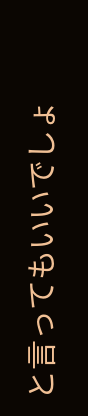と言ってもいいでしょ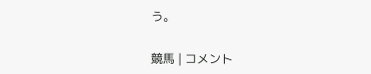う。

競馬 | コメント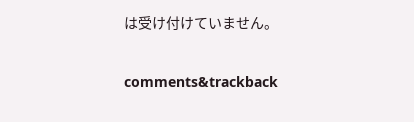は受け付けていません。

comments&trackback